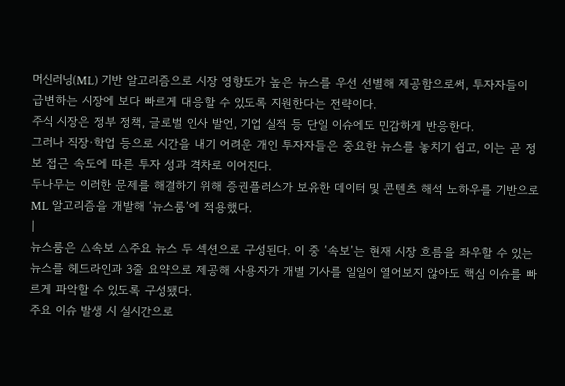머신러닝(ML) 기반 알고리즘으로 시장 영향도가 높은 뉴스를 우선 선별해 제공함으로써, 투자자들이 급변하는 시장에 보다 빠르게 대응할 수 있도록 지원한다는 전략이다.
주식 시장은 정부 정책, 글로벌 인사 발언, 기업 실적 등 단일 이슈에도 민감하게 반응한다.
그러나 직장·학업 등으로 시간을 내기 어려운 개인 투자자들은 중요한 뉴스를 놓치기 쉽고, 이는 곧 정보 접근 속도에 따른 투자 성과 격차로 이어진다.
두나무는 이러한 문제를 해결하기 위해 증권플러스가 보유한 데이터 및 콘텐츠 해석 노하우를 기반으로 ML 알고리즘을 개발해 ‘뉴스룸’에 적용했다.
|
뉴스룸은 △속보 △주요 뉴스 두 섹션으로 구성된다. 이 중 ‘속보’는 현재 시장 흐름을 좌우할 수 있는 뉴스를 헤드라인과 3줄 요약으로 제공해 사용자가 개별 기사를 일일이 열어보지 않아도 핵심 이슈를 빠르게 파악할 수 있도록 구성됐다.
주요 이슈 발생 시 실시간으로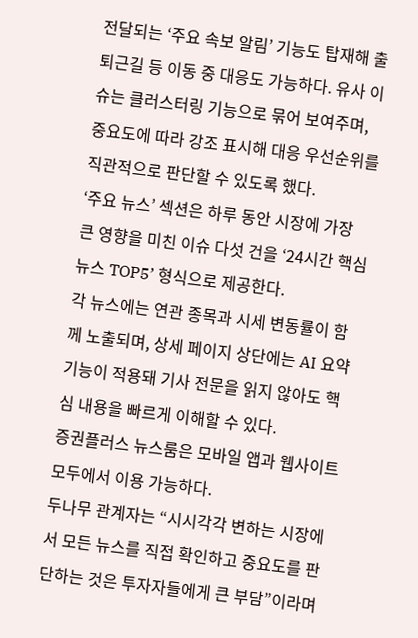전달되는 ‘주요 속보 알림’ 기능도 탑재해 출퇴근길 등 이동 중 대응도 가능하다. 유사 이슈는 클러스터링 기능으로 묶어 보여주며, 중요도에 따라 강조 표시해 대응 우선순위를 직관적으로 판단할 수 있도록 했다.
‘주요 뉴스’ 섹션은 하루 동안 시장에 가장 큰 영향을 미친 이슈 다섯 건을 ‘24시간 핵심뉴스 TOP5’ 형식으로 제공한다.
각 뉴스에는 연관 종목과 시세 변동률이 함께 노출되며, 상세 페이지 상단에는 AI 요약 기능이 적용돼 기사 전문을 읽지 않아도 핵심 내용을 빠르게 이해할 수 있다.
증권플러스 뉴스룸은 모바일 앱과 웹사이트 모두에서 이용 가능하다.
두나무 관계자는 “시시각각 변하는 시장에서 모든 뉴스를 직접 확인하고 중요도를 판단하는 것은 투자자들에게 큰 부담”이라며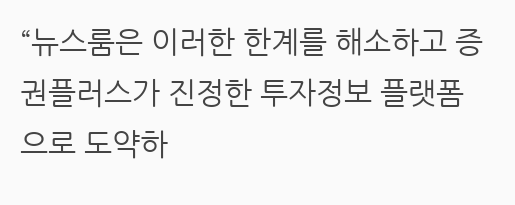“뉴스룸은 이러한 한계를 해소하고 증권플러스가 진정한 투자정보 플랫폼으로 도약하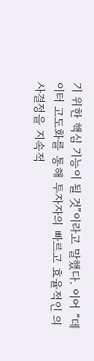기 위한 핵심 기능이 될 것”이라고 말했다. 이어 “데이터 고도화를 통해 투자자의 빠르고 효율적인 의사결정을 지속적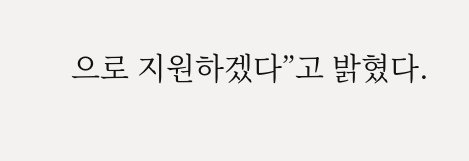으로 지원하겠다”고 밝혔다.